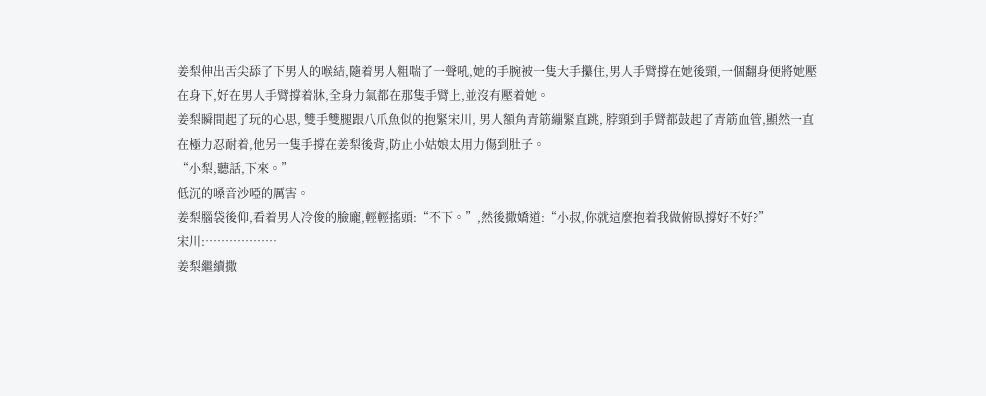姜梨伸出舌尖舔了下男人的喉結,隨着男人粗喘了一聲吼,她的手腕被一隻大手攥住,男人手臂撐在她後頸,一個翻身便將她壓在身下,好在男人手臂撐着牀,全身力氣都在那隻手臂上,並沒有壓着她。
姜梨瞬間起了玩的心思, 雙手雙腿跟八爪魚似的抱緊宋川, 男人額角青筋繃緊直跳, 脖頸到手臂都鼓起了青筋血管,顯然一直在極力忍耐着,他另一隻手撐在姜梨後背,防止小姑娘太用力傷到肚子。
“小梨,聽話,下來。”
低沉的嗓音沙啞的厲害。
姜梨腦袋後仰,看着男人冷俊的臉龐,輕輕搖頭:“不下。”,然後撒嬌道:“小叔,你就這麼抱着我做俯臥撐好不好?”
宋川:………………
姜梨繼續撒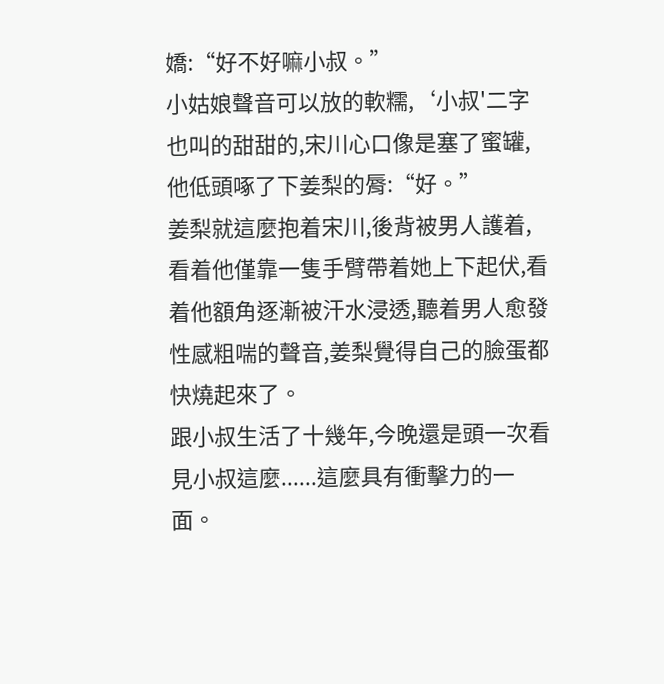嬌:“好不好嘛小叔。”
小姑娘聲音可以放的軟糯,‘小叔'二字也叫的甜甜的,宋川心口像是塞了蜜罐,他低頭啄了下姜梨的脣:“好。”
姜梨就這麼抱着宋川,後背被男人護着,看着他僅靠一隻手臂帶着她上下起伏,看着他額角逐漸被汗水浸透,聽着男人愈發性感粗喘的聲音,姜梨覺得自己的臉蛋都快燒起來了。
跟小叔生活了十幾年,今晚還是頭一次看見小叔這麼......這麼具有衝擊力的一面。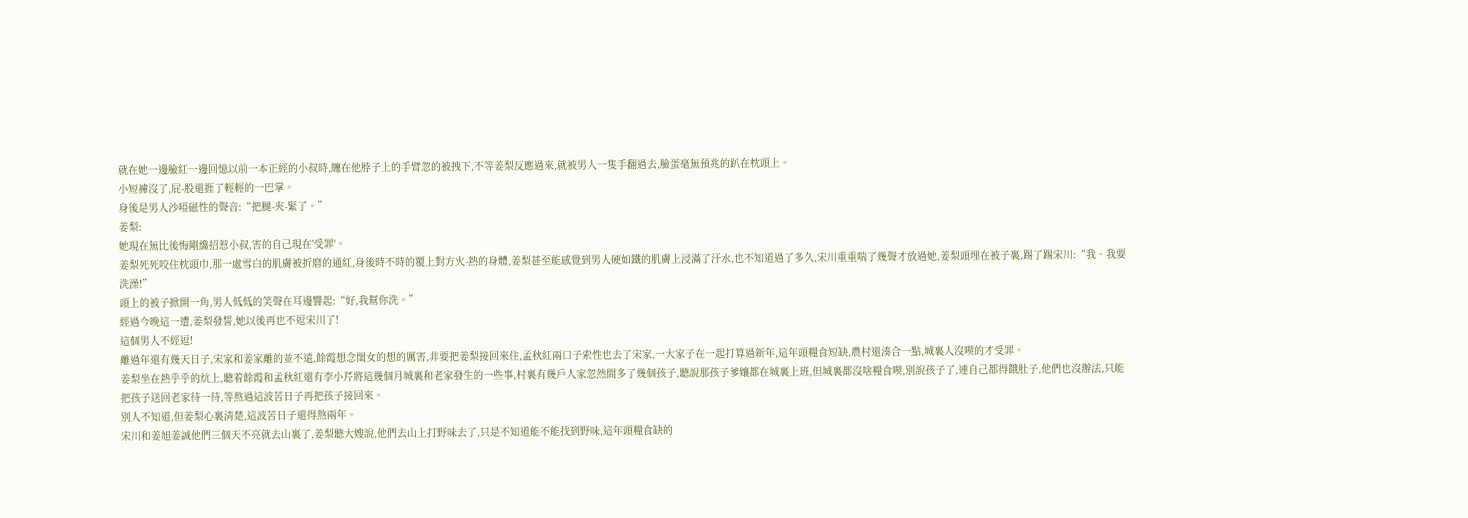就在她一邊臉紅一邊回憶以前一本正經的小叔時,纏在他脖子上的手臂忽的被拽下,不等姜梨反應過來,就被男人一隻手翻過去,臉蛋毫無預兆的趴在枕頭上。
小短褲沒了,屁-股還捱了輕輕的一巴掌。
身後是男人沙啞磁性的聲音:“把腿-夾-緊了。”
姜梨:
她現在無比後悔剛纔招惹小叔,害的自己現在'受罪'。
姜梨死死咬住枕頭巾,那一處雪白的肌膚被折磨的通紅,身後時不時的覆上對方火-熱的身體,姜梨甚至能感覺到男人硬如鐵的肌膚上浸滿了汗水,也不知道過了多久,宋川重重喘了幾聲才放過她,姜梨頭埋在被子裏,踢了踢宋川:“我、我要
洗澡!”
頭上的被子掀開一角,男人低低的笑聲在耳邊響起:“好,我幫你洗。”
經過今晚這一遭,姜梨發誓,她以後再也不逗宋川了!
這個男人不經逗!
離過年還有幾天日子,宋家和姜家離的並不遠,餘霞想念閨女的想的厲害,非要把姜梨接回來住,孟秋紅兩口子索性也去了宋家,一大家子在一起打算過新年,這年頭糧食短缺,農村還湊合一點,城裏人沒喫的才受罪。
姜梨坐在熱乎乎的炕上,聽着餘霞和孟秋紅還有李小芹將這幾個月城裏和老家發生的一些事,村裏有幾戶人家忽然間多了幾個孩子,聽說那孩子爹孃都在城裏上班,但城裏都沒啥糧食喫,別說孩子了,連自己都得餓肚子,他們也沒辦法,只能
把孩子送回老家待一待,等熬過這波苦日子再把孩子接回來。
別人不知道,但姜梨心裏清楚,這波苦日子還得熬兩年。
宋川和姜旭姜誠他們三個天不亮就去山裏了,姜梨聽大嫂說,他們去山上打野味去了,只是不知道能不能找到野味,這年頭糧食缺的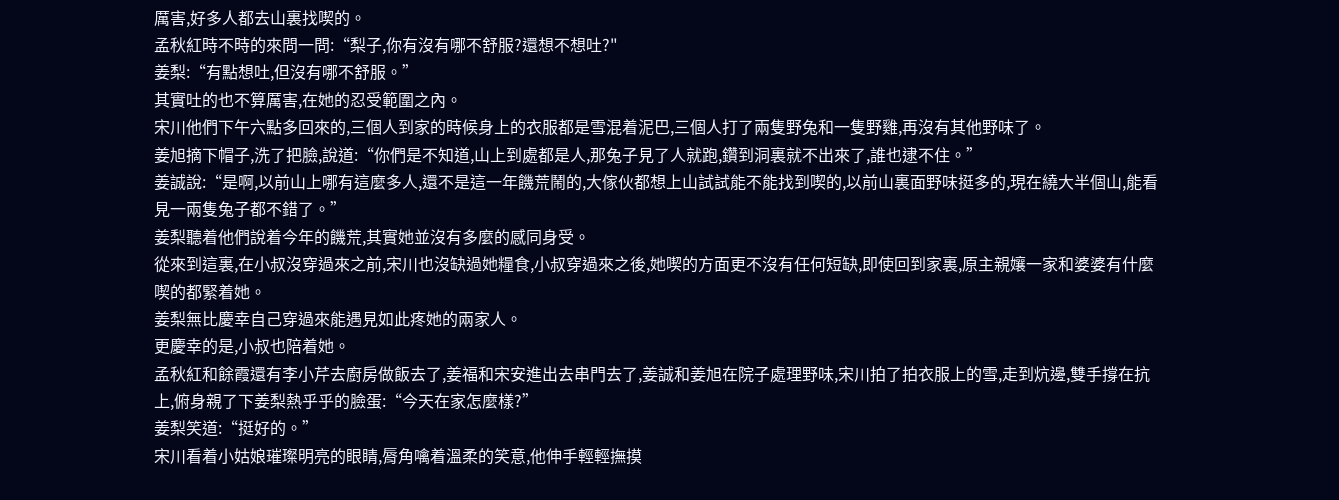厲害,好多人都去山裏找喫的。
孟秋紅時不時的來問一問:“梨子,你有沒有哪不舒服?還想不想吐?"
姜梨:“有點想吐,但沒有哪不舒服。”
其實吐的也不算厲害,在她的忍受範圍之內。
宋川他們下午六點多回來的,三個人到家的時候身上的衣服都是雪混着泥巴,三個人打了兩隻野兔和一隻野雞,再沒有其他野味了。
姜旭摘下帽子,洗了把臉,說道:“你們是不知道,山上到處都是人,那兔子見了人就跑,鑽到洞裏就不出來了,誰也逮不住。”
姜誠說:“是啊,以前山上哪有這麼多人,還不是這一年饑荒鬧的,大傢伙都想上山試試能不能找到喫的,以前山裏面野味挺多的,現在繞大半個山,能看見一兩隻兔子都不錯了。”
姜梨聽着他們說着今年的饑荒,其實她並沒有多麼的感同身受。
從來到這裏,在小叔沒穿過來之前,宋川也沒缺過她糧食,小叔穿過來之後,她喫的方面更不沒有任何短缺,即使回到家裏,原主親孃一家和婆婆有什麼喫的都緊着她。
姜梨無比慶幸自己穿過來能遇見如此疼她的兩家人。
更慶幸的是,小叔也陪着她。
孟秋紅和餘霞還有李小芹去廚房做飯去了,姜福和宋安進出去串門去了,姜誠和姜旭在院子處理野味,宋川拍了拍衣服上的雪,走到炕邊,雙手撐在抗上,俯身親了下姜梨熱乎乎的臉蛋:“今天在家怎麼樣?”
姜梨笑道:“挺好的。”
宋川看着小姑娘璀璨明亮的眼睛,脣角噙着溫柔的笑意,他伸手輕輕撫摸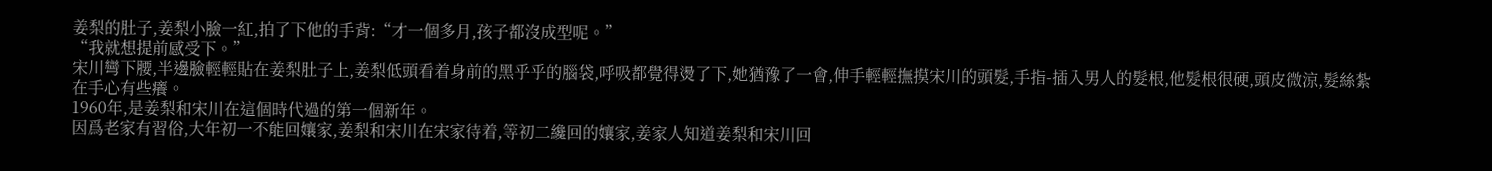姜梨的肚子,姜梨小臉一紅,拍了下他的手背:“才一個多月,孩子都沒成型呢。”
“我就想提前感受下。”
宋川彎下腰,半邊臉輕輕貼在姜梨肚子上,姜梨低頭看着身前的黑乎乎的腦袋,呼吸都覺得燙了下,她猶豫了一會,伸手輕輕撫摸宋川的頭髮,手指-插入男人的髮根,他髮根很硬,頭皮微涼,髮絲紮在手心有些癢。
1960年,是姜梨和宋川在這個時代過的第一個新年。
因爲老家有習俗,大年初一不能回孃家,姜梨和宋川在宋家待着,等初二纔回的孃家,姜家人知道姜梨和宋川回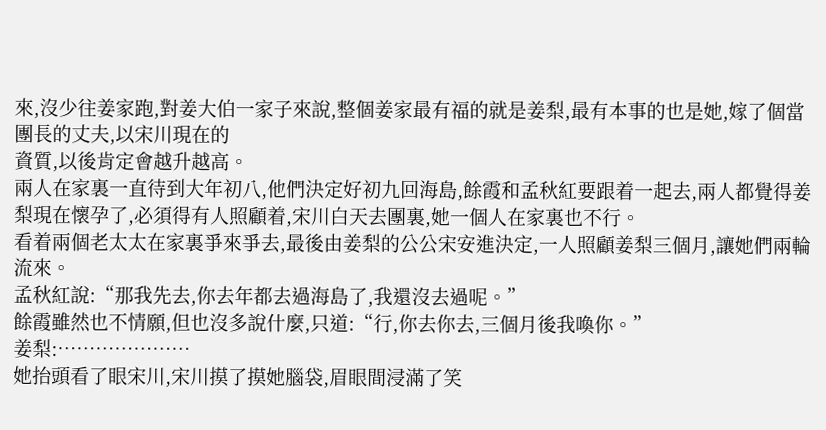來,沒少往姜家跑,對姜大伯一家子來說,整個姜家最有福的就是姜梨,最有本事的也是她,嫁了個當團長的丈夫,以宋川現在的
資質,以後肯定會越升越高。
兩人在家裏一直待到大年初八,他們決定好初九回海島,餘霞和孟秋紅要跟着一起去,兩人都覺得姜梨現在懷孕了,必須得有人照顧着,宋川白天去團裏,她一個人在家裏也不行。
看着兩個老太太在家裏爭來爭去,最後由姜梨的公公宋安進決定,一人照顧姜梨三個月,讓她們兩輪流來。
孟秋紅說:“那我先去,你去年都去過海島了,我還沒去過呢。”
餘霞雖然也不情願,但也沒多說什麼,只道:“行,你去你去,三個月後我喚你。”
姜梨:…………………
她抬頭看了眼宋川,宋川摸了摸她腦袋,眉眼間浸滿了笑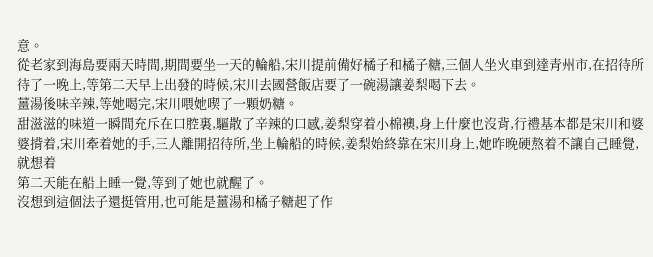意。
從老家到海島要兩天時間,期間要坐一天的輪船,宋川提前備好橘子和橘子糖,三個人坐火車到達青州市,在招待所待了一晚上,等第二天早上出發的時候,宋川去國營飯店要了一碗湯讓姜梨喝下去。
薑湯後味辛辣,等她喝完,宋川喂她喫了一顆奶糖。
甜滋滋的味道一瞬間充斥在口腔裏,驅散了辛辣的口感,姜梨穿着小棉襖,身上什麼也沒背,行禮基本都是宋川和婆婆揹着,宋川牽着她的手,三人離開招待所,坐上輪船的時候,姜梨始終靠在宋川身上,她昨晚硬熬着不讓自己睡覺,就想着
第二天能在船上睡一覺,等到了她也就醒了。
沒想到這個法子還挺管用,也可能是薑湯和橘子糖起了作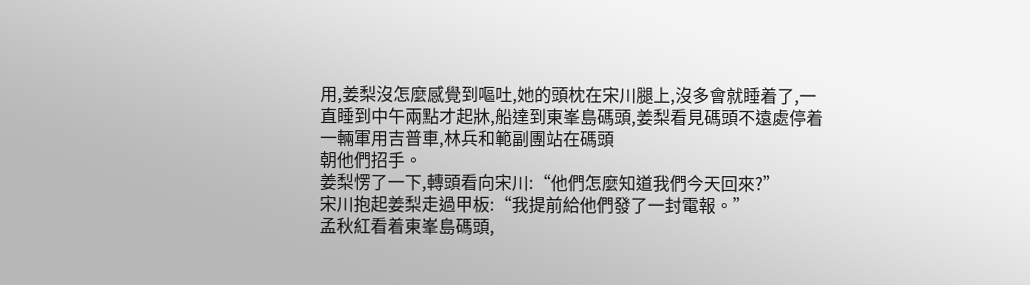用,姜梨沒怎麼感覺到嘔吐,她的頭枕在宋川腿上,沒多會就睡着了,一直睡到中午兩點才起牀,船達到東峯島碼頭,姜梨看見碼頭不遠處停着一輛軍用吉普車,林兵和範副團站在碼頭
朝他們招手。
姜梨愣了一下,轉頭看向宋川:“他們怎麼知道我們今天回來?”
宋川抱起姜梨走過甲板:“我提前給他們發了一封電報。”
孟秋紅看着東峯島碼頭,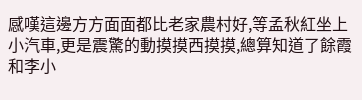感嘆這邊方方面面都比老家農村好,等孟秋紅坐上小汽車,更是震驚的動摸摸西摸摸,總算知道了餘霞和李小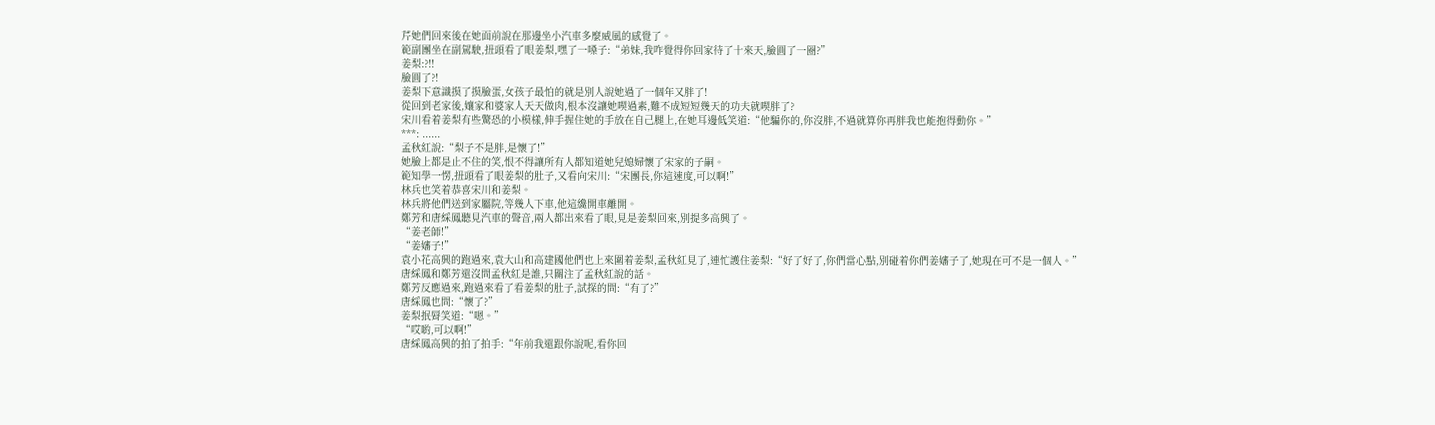芹她們回來後在她面前說在那邊坐小汽車多麼威風的感覺了。
範副團坐在副駕駛,扭頭看了眼姜梨,嘿了一嗓子:“弟妹,我咋覺得你回家待了十來天,臉圓了一圈?”
姜梨:?!!
臉圓了?!
姜梨下意識摸了摸臉蛋,女孩子最怕的就是別人說她過了一個年又胖了!
從回到老家後,孃家和婆家人天天做肉,根本沒讓她喫過素,難不成短短幾天的功夫就喫胖了?
宋川看着姜梨有些驚恐的小模樣,伸手握住她的手放在自己腿上,在她耳邊低笑道:“他騙你的,你沒胖,不過就算你再胖我也能抱得動你。”
***: ......
孟秋紅說:“梨子不是胖,是懷了!”
她臉上都是止不住的笑,恨不得讓所有人都知道她兒媳婦懷了宋家的子嗣。
範知學一愣,扭頭看了眼姜梨的肚子,又看向宋川:“宋團長,你這速度,可以啊!”
林兵也笑着恭喜宋川和姜梨。
林兵將他們送到家屬院,等幾人下車,他這纔開車離開。
鄭芳和唐綵鳳聽見汽車的聲音,兩人都出來看了眼,見是姜梨回來,別提多高興了。
“姜老師!”
“姜嬸子!”
袁小花高興的跑過來,袁大山和高建國他們也上來圍着姜梨,孟秋紅見了,連忙護住姜梨:“好了好了,你們當心點,別碰着你們姜嬸子了,她現在可不是一個人。”
唐綵鳳和鄭芳還沒問孟秋紅是誰,只關注了孟秋紅說的話。
鄭芳反應過來,跑過來看了看姜梨的肚子,試探的問:“有了?”
唐綵鳳也問:“懷了?”
姜梨抿脣笑道:“嗯。”
“哎喲,可以啊!”
唐綵鳳高興的拍了拍手:“年前我還跟你說呢,看你回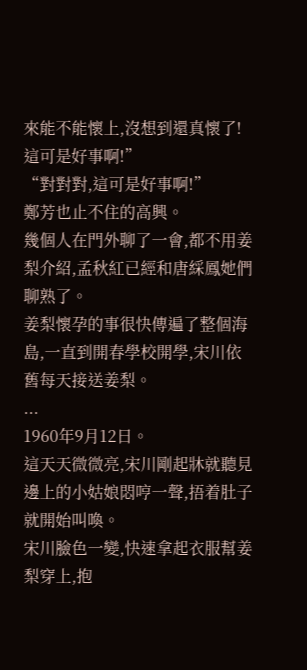來能不能懷上,沒想到還真懷了!這可是好事啊!”
“對對對,這可是好事啊!”
鄭芳也止不住的高興。
幾個人在門外聊了一會,都不用姜梨介紹,孟秋紅已經和唐綵鳳她們聊熟了。
姜梨懷孕的事很快傳遍了整個海島,一直到開春學校開學,宋川依舊每天接送姜梨。
...
1960年9月12日。
這天天微微亮,宋川剛起牀就聽見邊上的小姑娘悶哼一聲,捂着肚子就開始叫喚。
宋川臉色一變,快速拿起衣服幫姜梨穿上,抱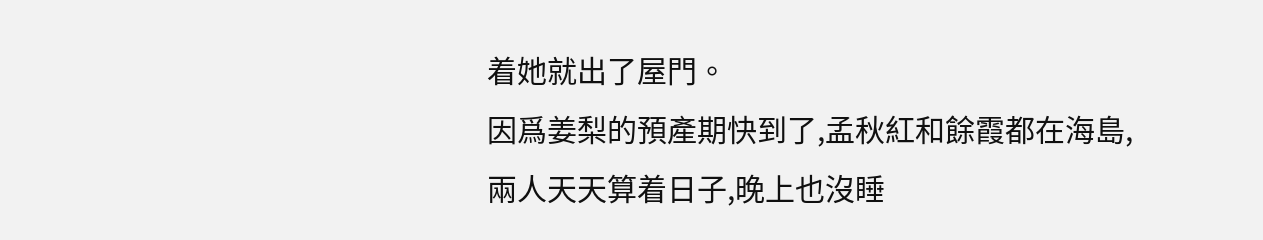着她就出了屋門。
因爲姜梨的預產期快到了,孟秋紅和餘霞都在海島,兩人天天算着日子,晚上也沒睡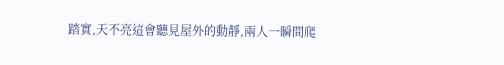踏實,天不亮這會聽見屋外的動靜,兩人一瞬間爬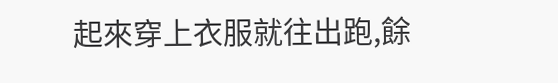起來穿上衣服就往出跑,餘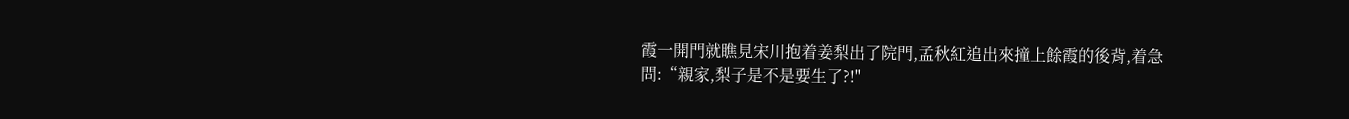霞一開門就瞧見宋川抱着姜梨出了院門,孟秋紅追出來撞上餘霞的後背,着急
問:“親家,梨子是不是要生了?!"